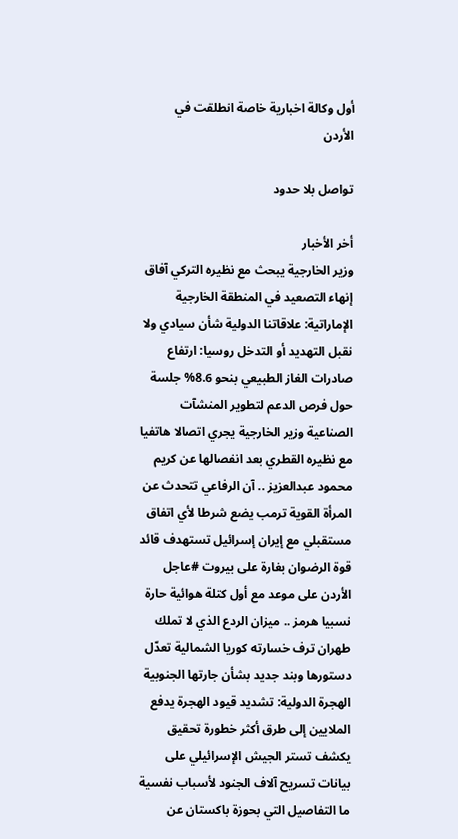أول وكالة اخبارية خاصة انطلقت في الأردن

تواصل بلا حدود

أخر الأخبار
وزير الخارجية يبحث مع نظيره التركي آفاق إنهاء التصعيد في المنطقة الخارجية الإماراتية: علاقاتنا الدولية شأن سيادي ولا نقبل التهديد أو التدخل روسيا: ارتفاع صادرات الغاز الطبيعي بنحو 8.6% جلسة حول فرص الدعم لتطوير المنشآت الصناعية وزير الخارجية يجري اتصالا هاتفيا مع نظيره القطري بعد انفصالها عن كريم محمود عبدالعزيز .. آن الرفاعي تتحدث عن المرأة القوية ترمب يضع شرطا لأي اتفاق مستقبلي مع إيران إسرائيل تستهدف قائد قوة الرضوان بغارة على بيروت #عاجل الأردن على موعد مع أول كتلة هوائية حارة نسبيا هرمز .. ميزان الردع الذي لا تملك طهران ترف خسارته كوريا الشمالية تعدّل دستورها وبند جديد بشأن جارتها الجنوبية الهجرة الدولية: تشديد قيود الهجرة يدفع الملايين إلى طرق أكثر خطورة تحقيق يكشف تستر الجيش الإسرائيلي على بيانات تسريح آلاف الجنود لأسباب نفسية ما التفاصيل التي بحوزة باكستان عن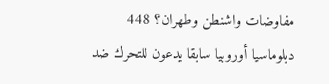مفاوضات واشنطن وطهران؟ 448 دبلوماسيا أوروبيا سابقا يدعون للتحرك ضد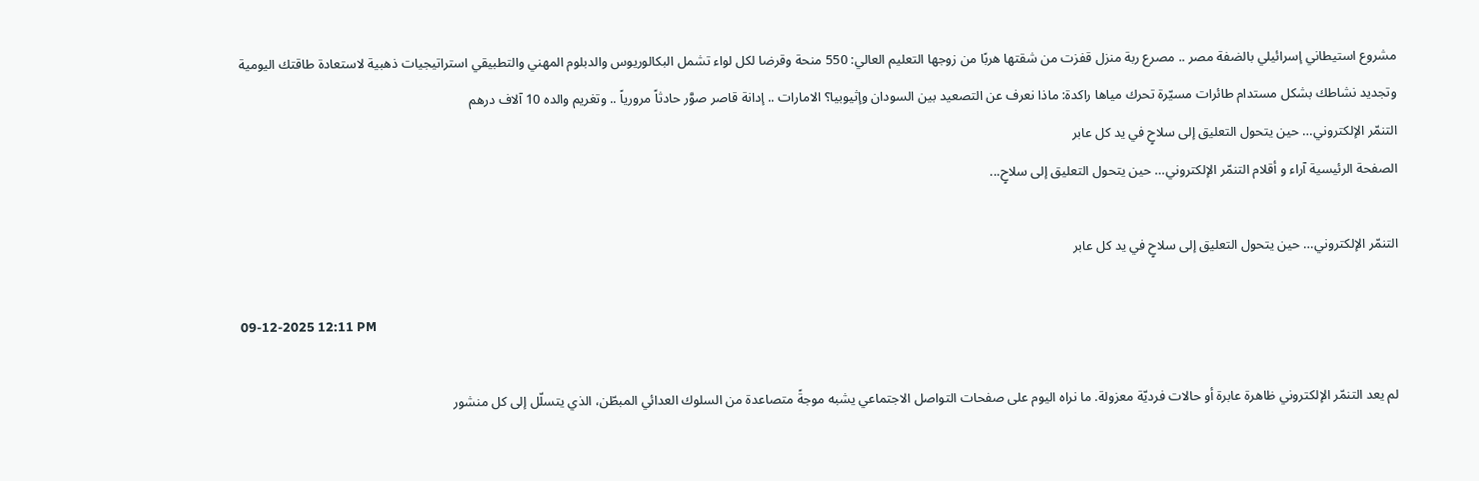مشروع استيطاني إسرائيلي بالضفة مصر .. مصرع ربة منزل قفزت من شقتها هربًا من زوجها التعليم العالي: 550 منحة وقرضا لكل لواء تشمل البكالوريوس والدبلوم المهني والتطبيقي استراتيجيات ذهبية لاستعادة طاقتك اليومية وتجديد نشاطك بشكل مستدام طائرات مسيّرة تحرك مياها راكدة: ماذا نعرف عن التصعيد بين السودان وإثيوبيا؟ الامارات .. إدانة قاصر صوَّر حادثاً مرورياً .. وتغريم والده 10 آلاف درهم
التنمّر الإلكتروني… حين يتحول التعليق إلى سلاحٍ في يد كل عابر
الصفحة الرئيسية آراء و أقلام التنمّر الإلكتروني… حين يتحول التعليق إلى سلاحٍ...

التنمّر الإلكتروني… حين يتحول التعليق إلى سلاحٍ في يد كل عابر

09-12-2025 12:11 PM

لم يعد التنمّر الإلكتروني ظاهرة عابرة أو حالات فرديّة معزولة. ما نراه اليوم على صفحات التواصل الاجتماعي يشبه موجةً متصاعدة من السلوك العدائي المبطّن، الذي يتسلّل إلى كل منشور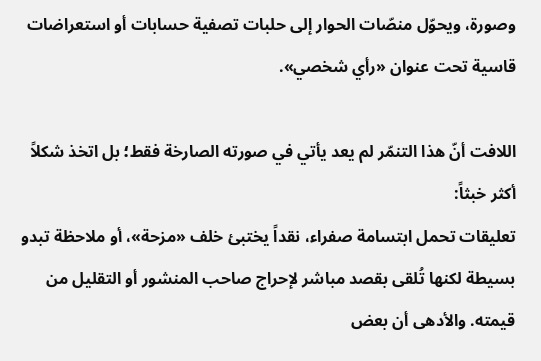وصورة، ويحوّل منصّات الحوار إلى حلبات تصفية حسابات أو استعراضات قاسية تحت عنوان «رأي شخصي».

اللافت أنّ هذا التنمّر لم يعد يأتي في صورته الصارخة فقط؛ بل اتخذ شكلاً أكثر خبثاً:
تعليقات تحمل ابتسامة صفراء، نقداً يختبئ خلف «مزحة»، أو ملاحظة تبدو بسيطة لكنها تُلقى بقصد مباشر لإحراج صاحب المنشور أو التقليل من قيمته. والأدهى أن بعض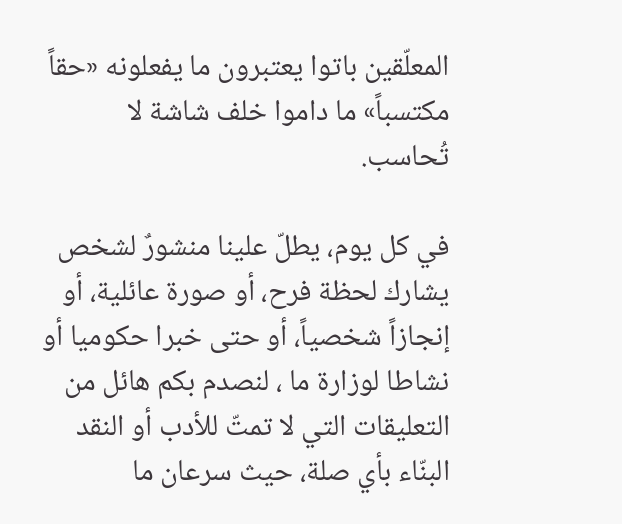المعلّقين باتوا يعتبرون ما يفعلونه «حقاً مكتسباً» ما داموا خلف شاشة لا تُحاسب.

في كل يوم، يطلّ علينا منشورٌ لشخص يشارك لحظة فرح، أو صورة عائلية، أو إنجازاً شخصياً، أو حتى خبرا حكوميا أو نشاطا لوزارة ما ، لنصدم بكم هائل من التعليقات التي لا تمتّ للأدب أو النقد البنّاء بأي صلة، حيث سرعان ما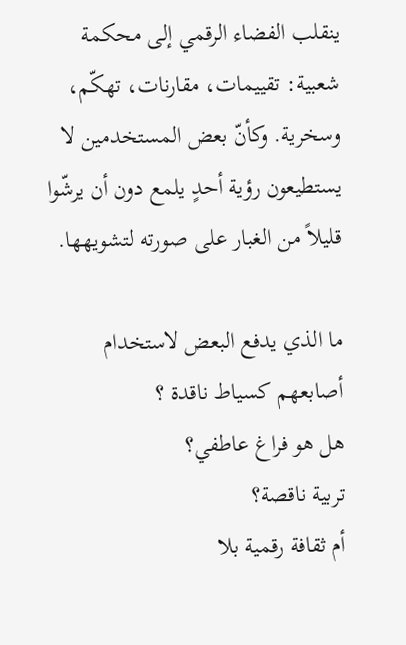ينقلب الفضاء الرقمي إلى محكمة شعبية: تقييمات، مقارنات، تهكّم، وسخرية. وكأنّ بعض المستخدمين لا يستطيعون رؤية أحدٍ يلمع دون أن يرشّوا قليلاً من الغبار على صورته لتشويهها.

ما الذي يدفع البعض لاستخدام أصابعهم كسياط ناقدة ؟
هل هو فراغ عاطفي؟
تربية ناقصة؟
أم ثقافة رقمية بلا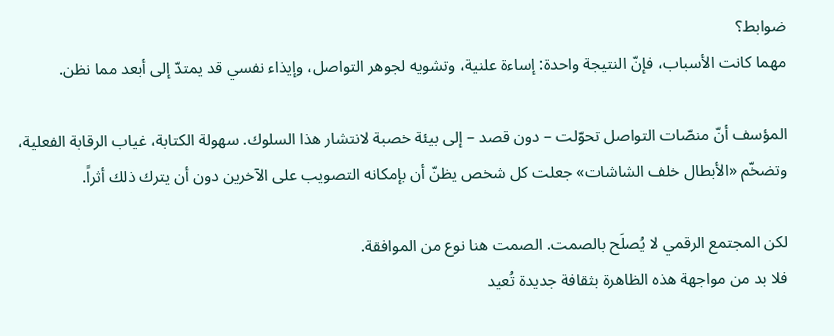ضوابط؟
مهما كانت الأسباب، فإنّ النتيجة واحدة: إساءة علنية، وتشويه لجوهر التواصل، وإيذاء نفسي قد يمتدّ إلى أبعد مما نظن.

المؤسف أنّ منصّات التواصل تحوّلت – دون قصد – إلى بيئة خصبة لانتشار هذا السلوك. سهولة الكتابة، غياب الرقابة الفعلية، وتضخّم «الأبطال خلف الشاشات» جعلت كل شخص يظنّ أن بإمكانه التصويب على الآخرين دون أن يترك ذلك أثراً.

لكن المجتمع الرقمي لا يُصلَح بالصمت. الصمت هنا نوع من الموافقة.
فلا بد من مواجهة هذه الظاهرة بثقافة جديدة تُعيد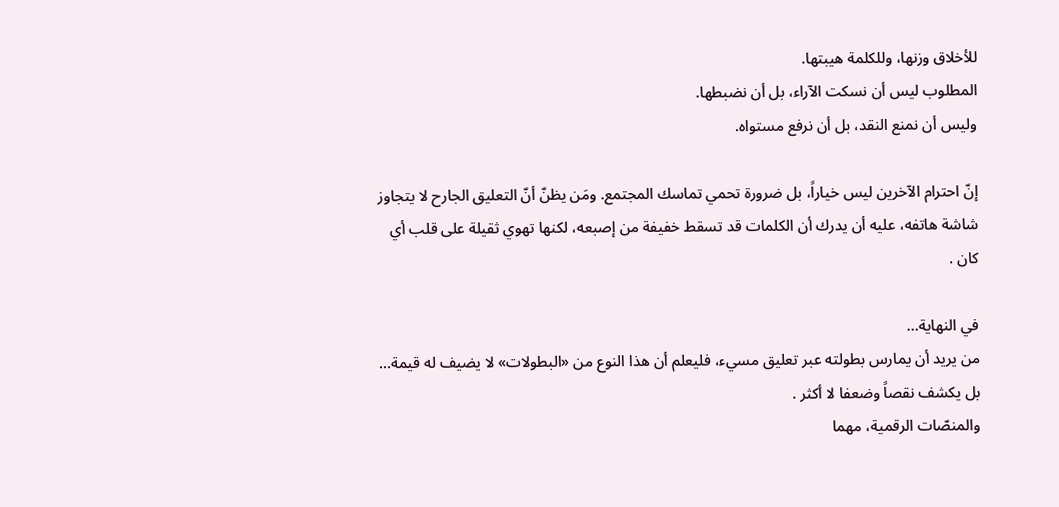للأخلاق وزنها، وللكلمة هيبتها.
المطلوب ليس أن نسكت الآراء، بل أن نضبطها.
وليس أن نمنع النقد، بل أن نرفع مستواه.

إنّ احترام الآخرين ليس خياراً، بل ضرورة تحمي تماسك المجتمع. ومَن يظنّ أنّ التعليق الجارح لا يتجاوز شاشة هاتفه، عليه أن يدرك أن الكلمات قد تسقط خفيفة من إصبعه، لكنها تهوي ثقيلة على قلب أي كان .

في النهاية…
من يريد أن يمارس بطولته عبر تعليق مسيء، فليعلم أن هذا النوع من «البطولات» لا يضيف له قيمة… بل يكشف نقصاً وضعفا لا أكثر .
والمنصّات الرقمية، مهما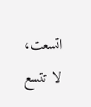اتسعت، لا تتسع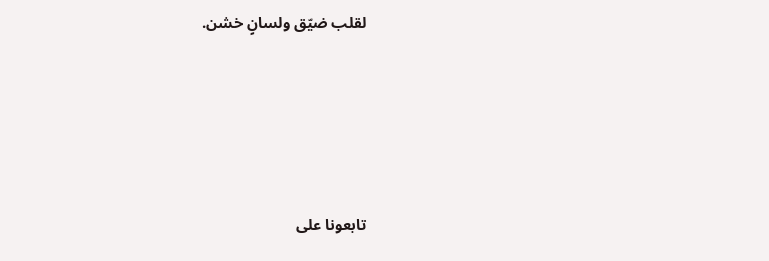لقلب ضيّق ولسانٍ خشن.








تابعونا على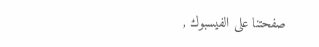صفحتنا على الفيسبوك ,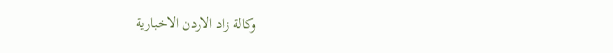وكالة زاد الاردن الاخبارية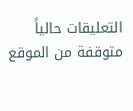التعليقات حالياً متوقفة من الموقع